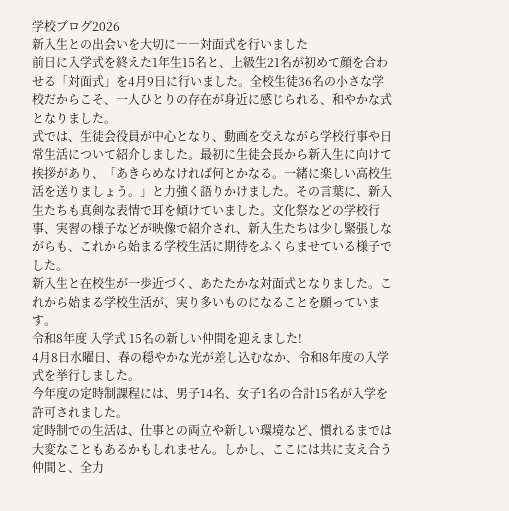学校ブログ2026
新入生との出会いを大切に――対面式を行いました
前日に入学式を終えた1年生15名と、上級生21名が初めて顔を合わせる「対面式」を4月9日に行いました。全校生徒36名の小さな学校だからこそ、一人ひとりの存在が身近に感じられる、和やかな式となりました。
式では、生徒会役員が中心となり、動画を交えながら学校行事や日常生活について紹介しました。最初に生徒会長から新入生に向けて挨拶があり、「あきらめなければ何とかなる。一緒に楽しい高校生活を送りましょう。」と力強く語りかけました。その言葉に、新入生たちも真剣な表情で耳を傾けていました。文化祭などの学校行事、実習の様子などが映像で紹介され、新入生たちは少し緊張しながらも、これから始まる学校生活に期待をふくらませている様子でした。
新入生と在校生が一歩近づく、あたたかな対面式となりました。これから始まる学校生活が、実り多いものになることを願っています。
令和8年度 入学式 15名の新しい仲間を迎えました!
4月8日水曜日、春の穏やかな光が差し込むなか、令和8年度の入学式を挙行しました。
今年度の定時制課程には、男子14名、女子1名の合計15名が入学を許可されました。
定時制での生活は、仕事との両立や新しい環境など、慣れるまでは大変なこともあるかもしれません。しかし、ここには共に支え合う仲間と、全力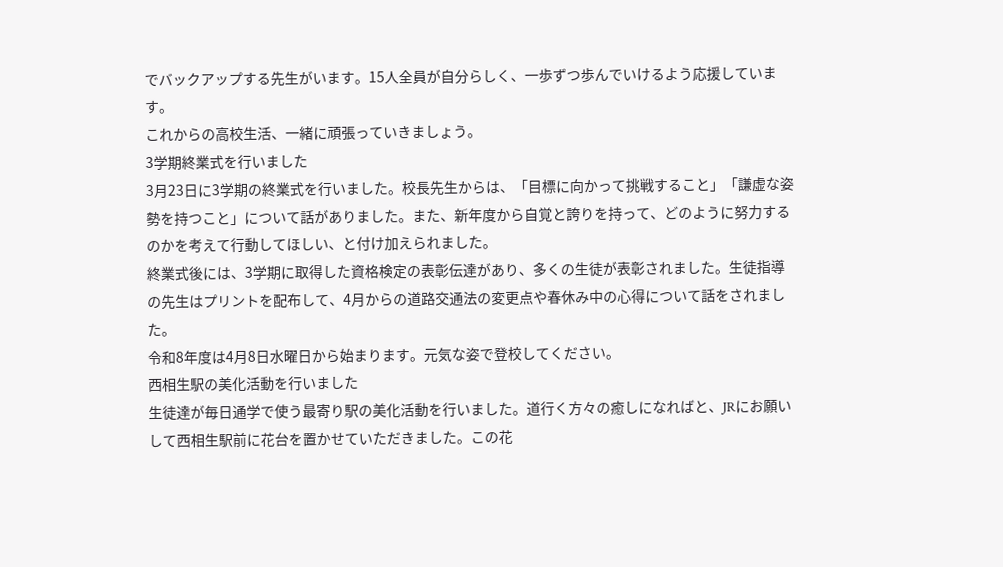でバックアップする先生がいます。15人全員が自分らしく、一歩ずつ歩んでいけるよう応援しています。
これからの高校生活、一緒に頑張っていきましょう。
3学期終業式を行いました
3月23日に3学期の終業式を行いました。校長先生からは、「目標に向かって挑戦すること」「謙虚な姿勢を持つこと」について話がありました。また、新年度から自覚と誇りを持って、どのように努力するのかを考えて行動してほしい、と付け加えられました。
終業式後には、3学期に取得した資格検定の表彰伝達があり、多くの生徒が表彰されました。生徒指導の先生はプリントを配布して、4月からの道路交通法の変更点や春休み中の心得について話をされました。
令和8年度は4月8日水曜日から始まります。元気な姿で登校してください。
西相生駅の美化活動を行いました
生徒達が毎日通学で使う最寄り駅の美化活動を行いました。道行く方々の癒しになればと、JRにお願いして西相生駅前に花台を置かせていただきました。この花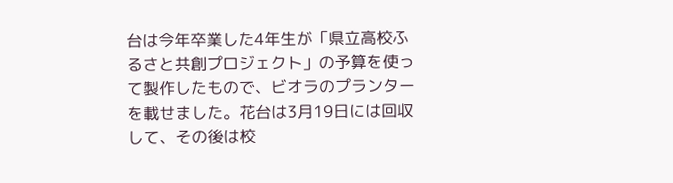台は今年卒業した4年生が「県立高校ふるさと共創プロジェクト」の予算を使って製作したもので、ビオラのプランターを載せました。花台は3月19日には回収して、その後は校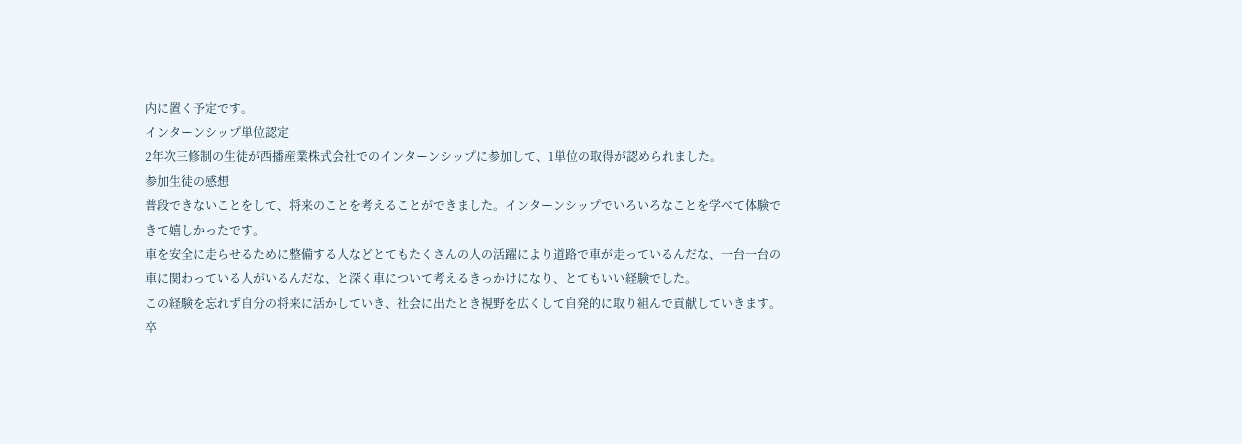内に置く予定です。
インターンシップ単位認定
2年次三修制の生徒が西播産業株式会社でのインターンシップに参加して、1単位の取得が認められました。
参加生徒の感想
普段できないことをして、将来のことを考えることができました。インターンシップでいろいろなことを学べて体験できて嬉しかったです。
車を安全に走らせるために整備する人などとてもたくさんの人の活躍により道路で車が走っているんだな、一台一台の車に関わっている人がいるんだな、と深く車について考えるきっかけになり、とてもいい経験でした。
この経験を忘れず自分の将来に活かしていき、社会に出たとき視野を広くして自発的に取り組んで貢献していきます。
卒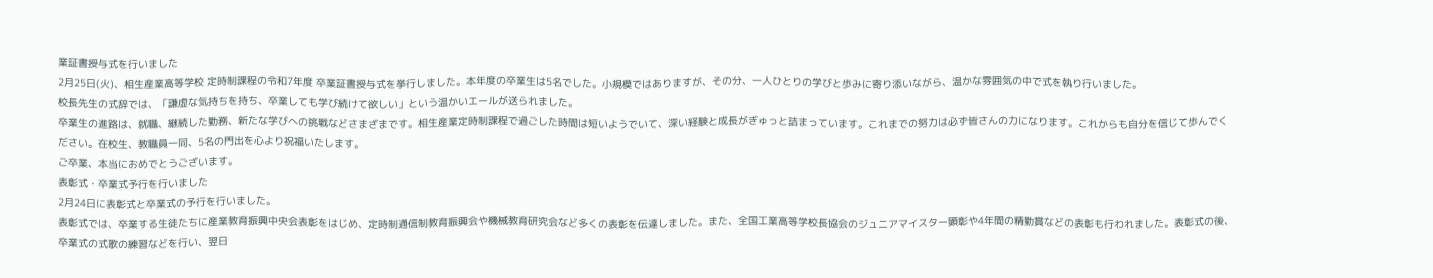業証書授与式を行いました
2月25日(火)、相生産業高等学校 定時制課程の令和7年度 卒業証書授与式を挙行しました。本年度の卒業生は5名でした。小規模ではありますが、その分、一人ひとりの学びと歩みに寄り添いながら、温かな雰囲気の中で式を執り行いました。
校長先生の式辞では、「謙虚な気持ちを持ち、卒業しても学び続けて欲しい」という温かいエールが送られました。
卒業生の進路は、就職、継続した勤務、新たな学びへの挑戦などさまざまです。相生産業定時制課程で過ごした時間は短いようでいて、深い経験と成長がぎゅっと詰まっています。これまでの努力は必ず皆さんの力になります。これからも自分を信じて歩んでください。在校生、教職員一同、5名の門出を心より祝福いたします。
ご卒業、本当におめでとうございます。
表彰式・卒業式予行を行いました
2月24日に表彰式と卒業式の予行を行いました。
表彰式では、卒業する生徒たちに産業教育振興中央会表彰をはじめ、定時制通信制教育振興会や機械教育研究会など多くの表彰を伝達しました。また、全国工業高等学校長協会のジュニアマイスター顕彰や4年間の精勤賞などの表彰も行われました。表彰式の後、卒業式の式歌の練習などを行い、翌日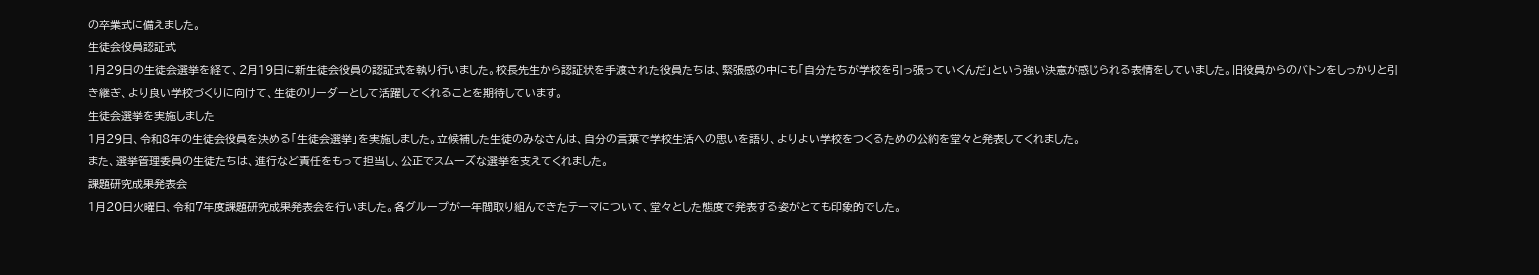の卒業式に備えました。
生徒会役員認証式
1月29日の生徒会選挙を経て、2月19日に新生徒会役員の認証式を執り行いました。校長先生から認証状を手渡された役員たちは、緊張感の中にも「自分たちが学校を引っ張っていくんだ」という強い決意が感じられる表情をしていました。旧役員からのバトンをしっかりと引き継ぎ、より良い学校づくりに向けて、生徒のリーダーとして活躍してくれることを期待しています。
生徒会選挙を実施しました
1月29日、令和8年の生徒会役員を決める「生徒会選挙」を実施しました。立候補した生徒のみなさんは、自分の言葉で学校生活への思いを語り、よりよい学校をつくるための公約を堂々と発表してくれました。
また、選挙管理委員の生徒たちは、進行など責任をもって担当し、公正でスムーズな選挙を支えてくれました。
課題研究成果発表会
1月20日火曜日、令和7年度課題研究成果発表会を行いました。各グループが一年間取り組んできたテーマについて、堂々とした態度で発表する姿がとても印象的でした。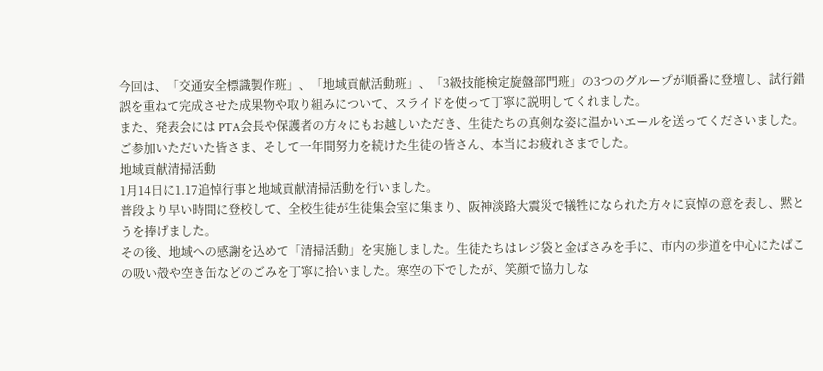今回は、「交通安全標識製作班」、「地域貢献活動班」、「3級技能検定旋盤部門班」の3つのグループが順番に登壇し、試行錯誤を重ねて完成させた成果物や取り組みについて、スライドを使って丁寧に説明してくれました。
また、発表会には PTA会長や保護者の方々にもお越しいただき、生徒たちの真剣な姿に温かいエールを送ってくださいました。
ご参加いただいた皆さま、そして一年間努力を続けた生徒の皆さん、本当にお疲れさまでした。
地域貢献清掃活動
1月14日に1.17追悼行事と地域貢献清掃活動を行いました。
普段より早い時間に登校して、全校生徒が生徒集会室に集まり、阪神淡路大震災で犠牲になられた方々に哀悼の意を表し、黙とうを捧げました。
その後、地域への感謝を込めて「清掃活動」を実施しました。生徒たちはレジ袋と金ばさみを手に、市内の歩道を中心にたばこの吸い殻や空き缶などのごみを丁寧に拾いました。寒空の下でしたが、笑顔で協力しな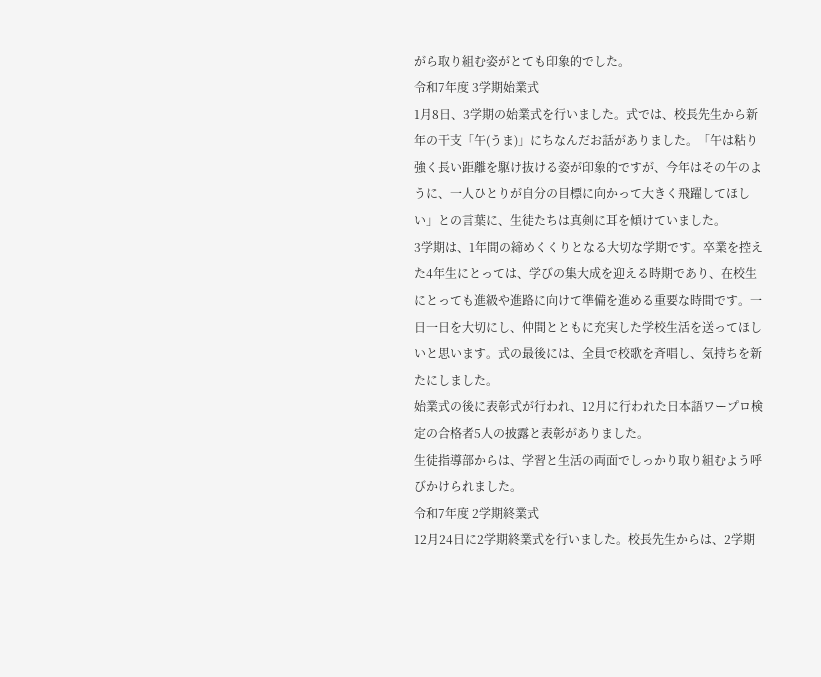がら取り組む姿がとても印象的でした。
令和7年度 3学期始業式
1月8日、3学期の始業式を行いました。式では、校長先生から新年の干支「午(うま)」にちなんだお話がありました。「午は粘り強く長い距離を駆け抜ける姿が印象的ですが、今年はその午のように、一人ひとりが自分の目標に向かって大きく飛躍してほしい」との言葉に、生徒たちは真剣に耳を傾けていました。
3学期は、1年間の締めくくりとなる大切な学期です。卒業を控えた4年生にとっては、学びの集大成を迎える時期であり、在校生にとっても進級や進路に向けて準備を進める重要な時間です。一日一日を大切にし、仲間とともに充実した学校生活を送ってほしいと思います。式の最後には、全員で校歌を斉唱し、気持ちを新たにしました。
始業式の後に表彰式が行われ、12月に行われた日本語ワープロ検定の合格者5人の披露と表彰がありました。
生徒指導部からは、学習と生活の両面でしっかり取り組むよう呼びかけられました。
令和7年度 2学期終業式
12月24日に2学期終業式を行いました。校長先生からは、2学期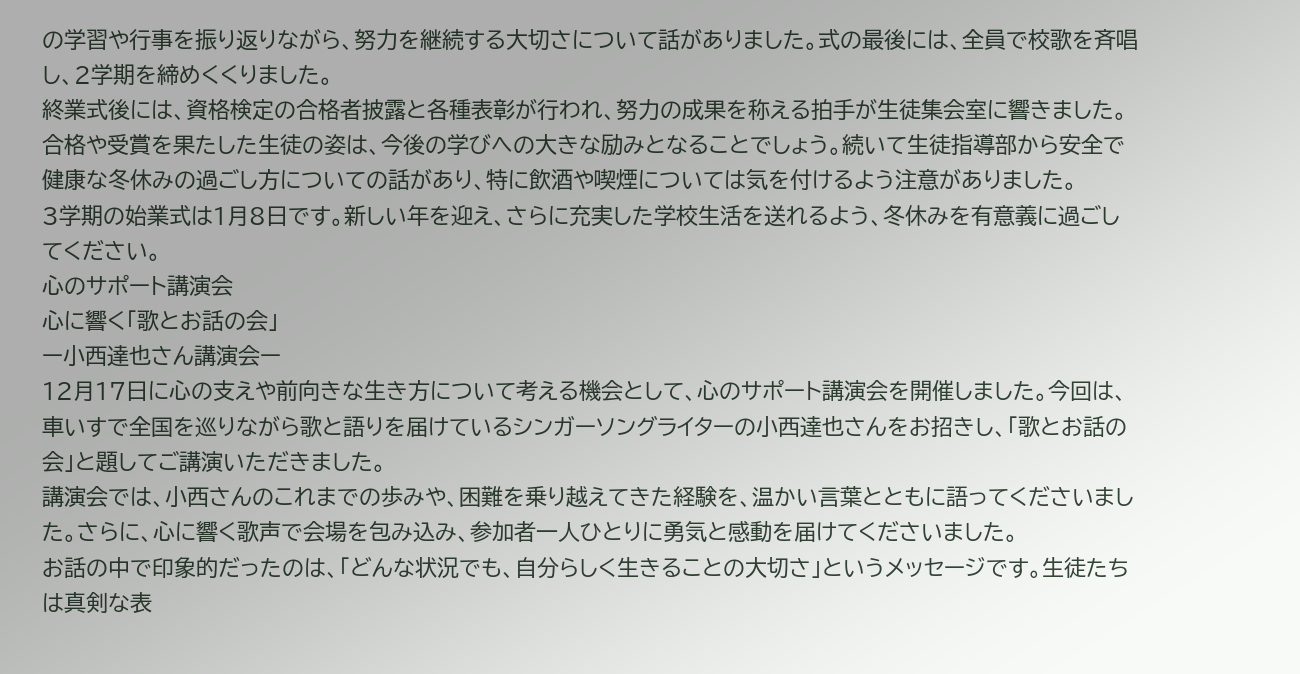の学習や行事を振り返りながら、努力を継続する大切さについて話がありました。式の最後には、全員で校歌を斉唱し、2学期を締めくくりました。
終業式後には、資格検定の合格者披露と各種表彰が行われ、努力の成果を称える拍手が生徒集会室に響きました。合格や受賞を果たした生徒の姿は、今後の学びへの大きな励みとなることでしょう。続いて生徒指導部から安全で健康な冬休みの過ごし方についての話があり、特に飲酒や喫煙については気を付けるよう注意がありました。
3学期の始業式は1月8日です。新しい年を迎え、さらに充実した学校生活を送れるよう、冬休みを有意義に過ごしてください。
心のサポート講演会
心に響く「歌とお話の会」
ー小西達也さん講演会ー
12月17日に心の支えや前向きな生き方について考える機会として、心のサポート講演会を開催しました。今回は、車いすで全国を巡りながら歌と語りを届けているシンガーソングライターの小西達也さんをお招きし、「歌とお話の会」と題してご講演いただきました。
講演会では、小西さんのこれまでの歩みや、困難を乗り越えてきた経験を、温かい言葉とともに語ってくださいました。さらに、心に響く歌声で会場を包み込み、参加者一人ひとりに勇気と感動を届けてくださいました。
お話の中で印象的だったのは、「どんな状況でも、自分らしく生きることの大切さ」というメッセージです。生徒たちは真剣な表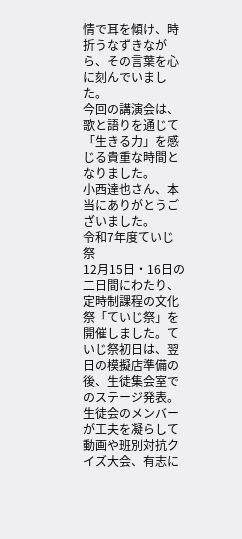情で耳を傾け、時折うなずきながら、その言葉を心に刻んでいました。
今回の講演会は、歌と語りを通じて「生きる力」を感じる貴重な時間となりました。
小西達也さん、本当にありがとうございました。
令和7年度ていじ祭
12月15日・16日の二日間にわたり、定時制課程の文化祭「ていじ祭」を開催しました。ていじ祭初日は、翌日の模擬店準備の後、生徒集会室でのステージ発表。生徒会のメンバーが工夫を凝らして動画や班別対抗クイズ大会、有志に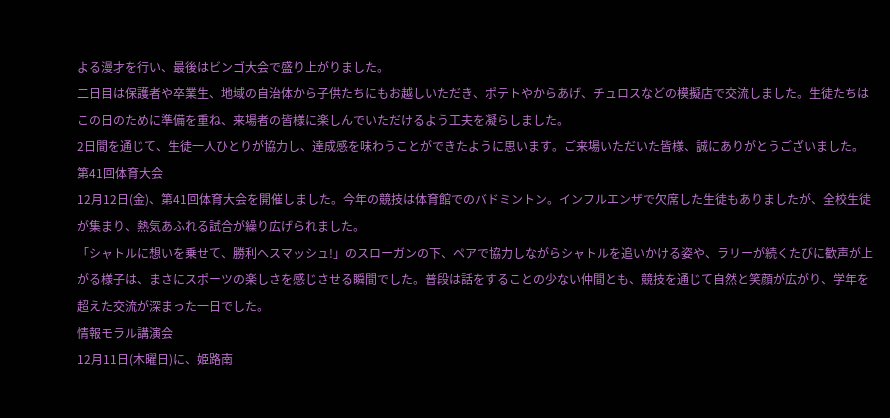よる漫才を行い、最後はビンゴ大会で盛り上がりました。
二日目は保護者や卒業生、地域の自治体から子供たちにもお越しいただき、ポテトやからあげ、チュロスなどの模擬店で交流しました。生徒たちはこの日のために準備を重ね、来場者の皆様に楽しんでいただけるよう工夫を凝らしました。
2日間を通じて、生徒一人ひとりが協力し、達成感を味わうことができたように思います。ご来場いただいた皆様、誠にありがとうございました。
第41回体育大会
12月12日(金)、第41回体育大会を開催しました。今年の競技は体育館でのバドミントン。インフルエンザで欠席した生徒もありましたが、全校生徒が集まり、熱気あふれる試合が繰り広げられました。
「シャトルに想いを乗せて、勝利へスマッシュ!」のスローガンの下、ペアで協力しながらシャトルを追いかける姿や、ラリーが続くたびに歓声が上がる様子は、まさにスポーツの楽しさを感じさせる瞬間でした。普段は話をすることの少ない仲間とも、競技を通じて自然と笑顔が広がり、学年を超えた交流が深まった一日でした。
情報モラル講演会
12月11日(木曜日)に、姫路南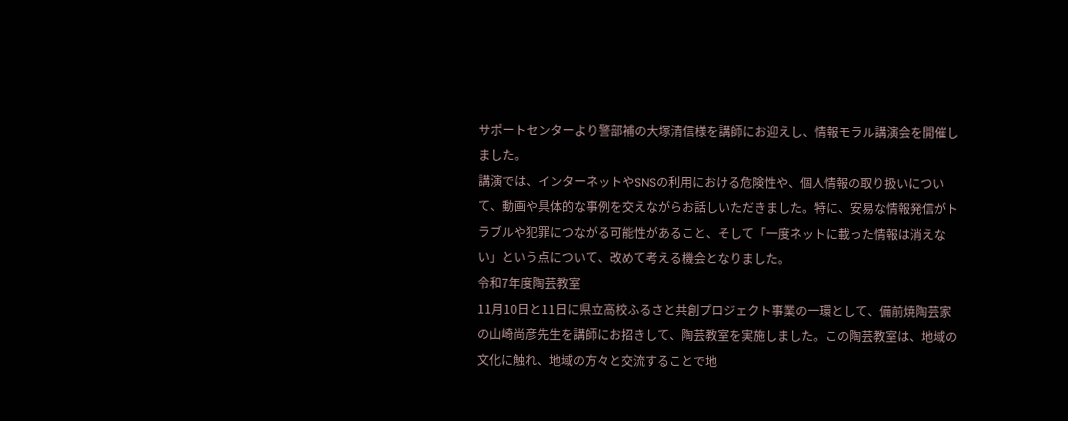サポートセンターより警部補の大塚清信様を講師にお迎えし、情報モラル講演会を開催しました。
講演では、インターネットやSNSの利用における危険性や、個人情報の取り扱いについて、動画や具体的な事例を交えながらお話しいただきました。特に、安易な情報発信がトラブルや犯罪につながる可能性があること、そして「一度ネットに載った情報は消えない」という点について、改めて考える機会となりました。
令和7年度陶芸教室
11月10日と11日に県立高校ふるさと共創プロジェクト事業の一環として、備前焼陶芸家の山崎尚彦先生を講師にお招きして、陶芸教室を実施しました。この陶芸教室は、地域の文化に触れ、地域の方々と交流することで地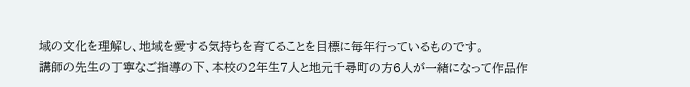域の文化を理解し、地域を愛する気持ちを育てることを目標に毎年行っているものです。
講師の先生の丁寧なご指導の下、本校の2年生7人と地元千尋町の方6人が一緒になって作品作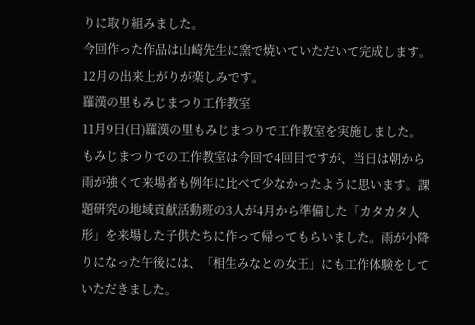りに取り組みました。
今回作った作品は山崎先生に窯で焼いていただいて完成します。12月の出来上がりが楽しみです。
羅漢の里もみじまつり工作教室
11月9日(日)羅漢の里もみじまつりで工作教室を実施しました。もみじまつりでの工作教室は今回で4回目ですが、当日は朝から雨が強くて来場者も例年に比べて少なかったように思います。課題研究の地域貢献活動班の3人が4月から準備した「カタカタ人形」を来場した子供たちに作って帰ってもらいました。雨が小降りになった午後には、「相生みなとの女王」にも工作体験をしていただきました。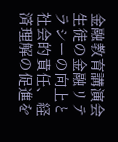金融教育講演会
生徒の金融リテラシーの向上と社会的責任、経済理解の促進を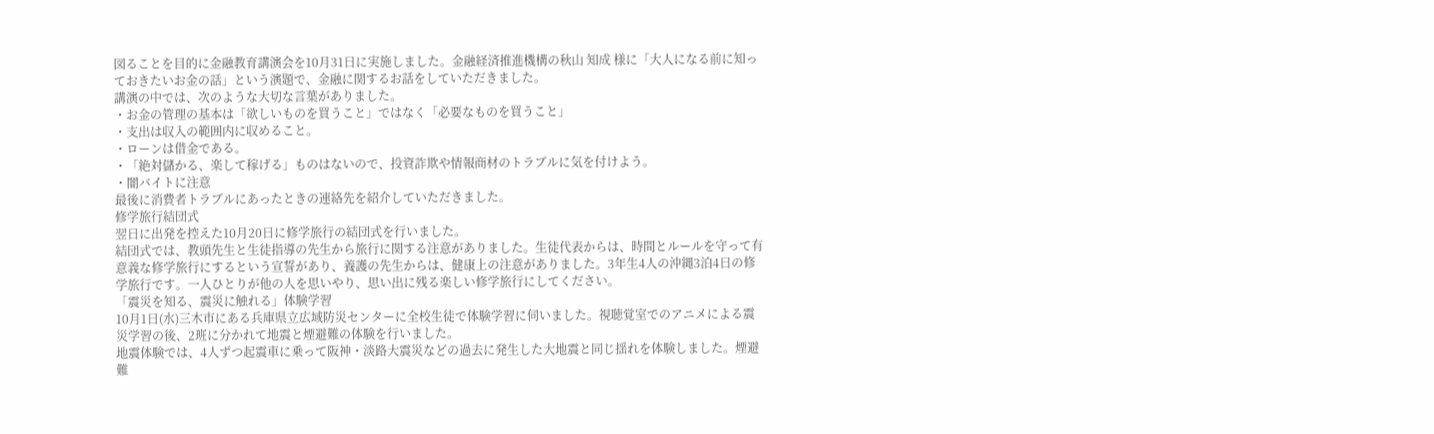図ることを目的に金融教育講演会を10月31日に実施しました。金融経済推進機構の秋山 知成 様に「大人になる前に知っておきたいお金の話」という演題で、金融に関するお話をしていただきました。
講演の中では、次のような大切な言葉がありました。
・お金の管理の基本は「欲しいものを買うこと」ではなく「必要なものを買うこと」
・支出は収入の範囲内に収めること。
・ローンは借金である。
・「絶対儲かる、楽して稼げる」ものはないので、投資詐欺や情報商材のトラブルに気を付けよう。
・闇バイトに注意
最後に消費者トラブルにあったときの連絡先を紹介していただきました。
修学旅行結団式
翌日に出発を控えた10月20日に修学旅行の結団式を行いました。
結団式では、教頭先生と生徒指導の先生から旅行に関する注意がありました。生徒代表からは、時間とルールを守って有意義な修学旅行にするという宣誓があり、養護の先生からは、健康上の注意がありました。3年生4人の沖縄3泊4日の修学旅行です。一人ひとりが他の人を思いやり、思い出に残る楽しい修学旅行にしてください。
「震災を知る、震災に触れる」体験学習
10月1日(水)三木市にある兵庫県立広域防災センターに全校生徒で体験学習に伺いました。視聴覚室でのアニメによる震災学習の後、2班に分かれて地震と煙避難の体験を行いました。
地震体験では、4人ずつ起震車に乗って阪神・淡路大震災などの過去に発生した大地震と同じ揺れを体験しました。煙避難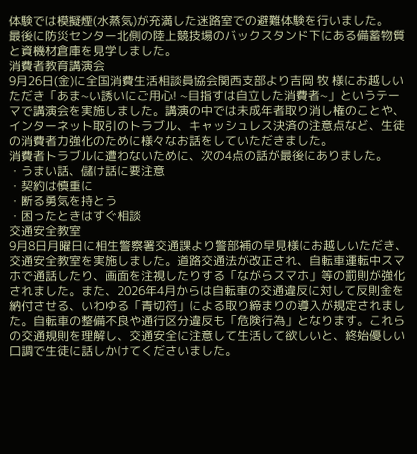体験では模擬煙(水蒸気)が充満した迷路室での避難体験を行いました。
最後に防災センター北側の陸上競技場のバックスタンド下にある備蓄物質と資機材倉庫を見学しました。
消費者教育講演会
9月26日(金)に全国消費生活相談員協会関西支部より吉岡 牧 様にお越しいただき「あま~い誘いにご用心! ~目指すは自立した消費者~」というテーマで講演会を実施しました。講演の中では未成年者取り消し権のことや、インターネット取引のトラブル、キャッシュレス決済の注意点など、生徒の消費者力強化のために様々なお話をしていただきました。
消費者トラブルに遭わないために、次の4点の話が最後にありました。
・うまい話、儲け話に要注意
・契約は慎重に
・断る勇気を持とう
・困ったときはすぐ相談
交通安全教室
9月8日月曜日に相生警察署交通課より警部補の早見様にお越しいただき、交通安全教室を実施しました。道路交通法が改正され、自転車運転中スマホで通話したり、画面を注視したりする「ながらスマホ」等の罰則が強化されました。また、2026年4月からは自転車の交通違反に対して反則金を納付させる、いわゆる「青切符」による取り締まりの導入が規定されました。自転車の整備不良や通行区分違反も「危険行為」となります。これらの交通規則を理解し、交通安全に注意して生活して欲しいと、終始優しい口調で生徒に話しかけてくださいました。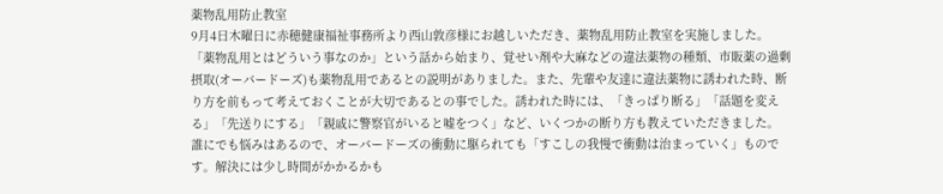薬物乱用防止教室
9月4日木曜日に赤穂健康福祉事務所より西山敦彦様にお越しいただき、薬物乱用防止教室を実施しました。
「薬物乱用とはどういう事なのか」という話から始まり、覚せい剤や大麻などの違法薬物の種類、市販薬の過剰摂取(オーバードーズ)も薬物乱用であるとの説明がありました。また、先輩や友達に違法薬物に誘われた時、断り方を前もって考えておくことが大切であるとの事でした。誘われた時には、「きっぱり断る」「話題を変える」「先送りにする」「親戚に警察官がいると嘘をつく」など、いくつかの断り方も教えていただきました。
誰にでも悩みはあるので、オーバードーズの衝動に駆られても「すこしの我慢で衝動は治まっていく」ものです。解決には少し時間がかかるかも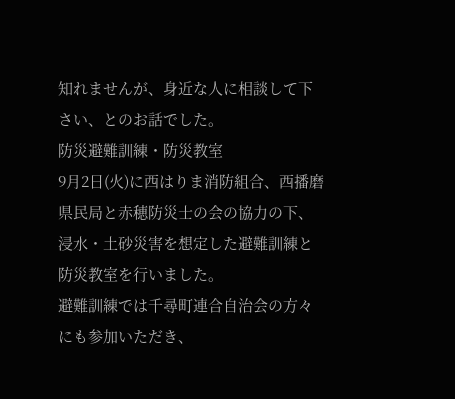知れませんが、身近な人に相談して下さい、とのお話でした。
防災避難訓練・防災教室
9月2日(火)に西はりま消防組合、西播磨県民局と赤穂防災士の会の協力の下、浸水・土砂災害を想定した避難訓練と防災教室を行いました。
避難訓練では千尋町連合自治会の方々にも参加いただき、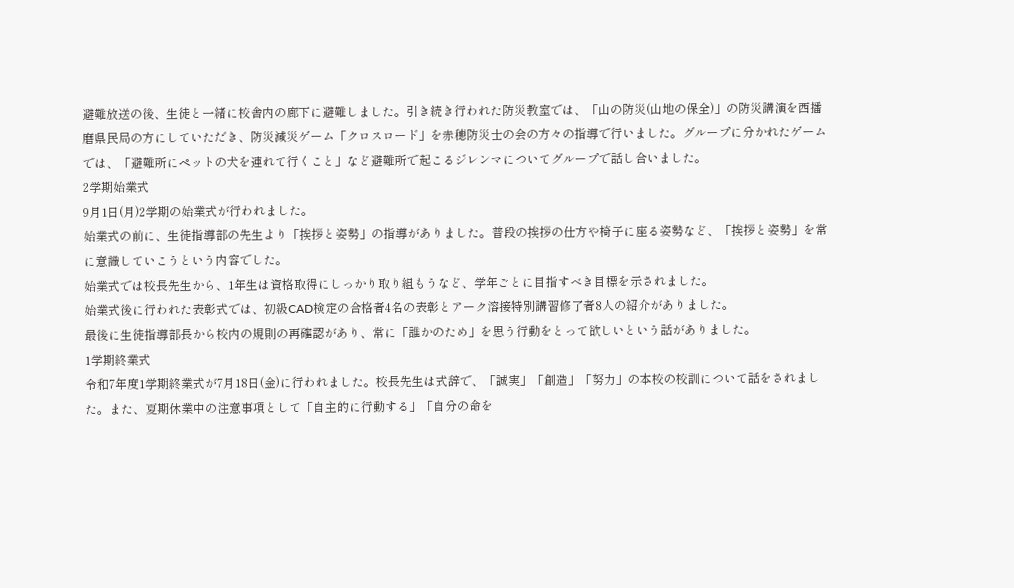避難放送の後、生徒と一緒に校舎内の廊下に避難しました。引き続き行われた防災教室では、「山の防災(山地の保全)」の防災講演を西播磨県民局の方にしていただき、防災減災ゲーム「クロスロード」を赤穂防災士の会の方々の指導で行いました。グループに分かれたゲームでは、「避難所にペットの犬を連れて行くこと」など避難所で起こるジレンマについてグループで話し合いました。
2学期始業式
9月1日(月)2学期の始業式が行われました。
始業式の前に、生徒指導部の先生より「挨拶と姿勢」の指導がありました。普段の挨拶の仕方や椅子に座る姿勢など、「挨拶と姿勢」を常に意識していこうという内容でした。
始業式では校長先生から、1年生は資格取得にしっかり取り組もうなど、学年ごとに目指すべき目標を示されました。
始業式後に行われた表彰式では、初級CAD検定の合格者4名の表彰とアーク溶接特別講習修了者8人の紹介がありました。
最後に生徒指導部長から校内の規則の再確認があり、常に「誰かのため」を思う行動をとって欲しいという話がありました。
1学期終業式
令和7年度1学期終業式が7月18日(金)に行われました。校長先生は式辞で、「誠実」「創造」「努力」の本校の校訓について話をされました。また、夏期休業中の注意事項として「自主的に行動する」「自分の命を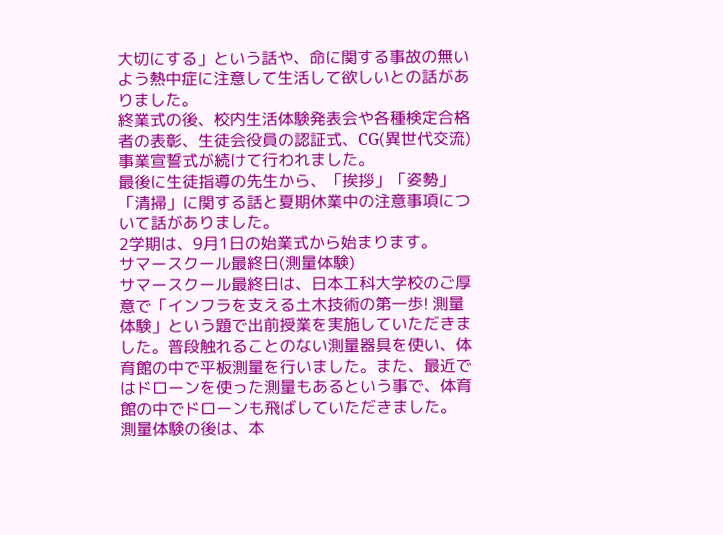大切にする」という話や、命に関する事故の無いよう熱中症に注意して生活して欲しいとの話がありました。
終業式の後、校内生活体験発表会や各種検定合格者の表彰、生徒会役員の認証式、CG(異世代交流)事業宣誓式が続けて行われました。
最後に生徒指導の先生から、「挨拶」「姿勢」「清掃」に関する話と夏期休業中の注意事項について話がありました。
2学期は、9月1日の始業式から始まります。
サマースクール最終日(測量体験)
サマースクール最終日は、日本工科大学校のご厚意で「インフラを支える土木技術の第一歩! 測量体験」という題で出前授業を実施していただきました。普段触れることのない測量器具を使い、体育館の中で平板測量を行いました。また、最近ではドローンを使った測量もあるという事で、体育館の中でドローンも飛ばしていただきました。
測量体験の後は、本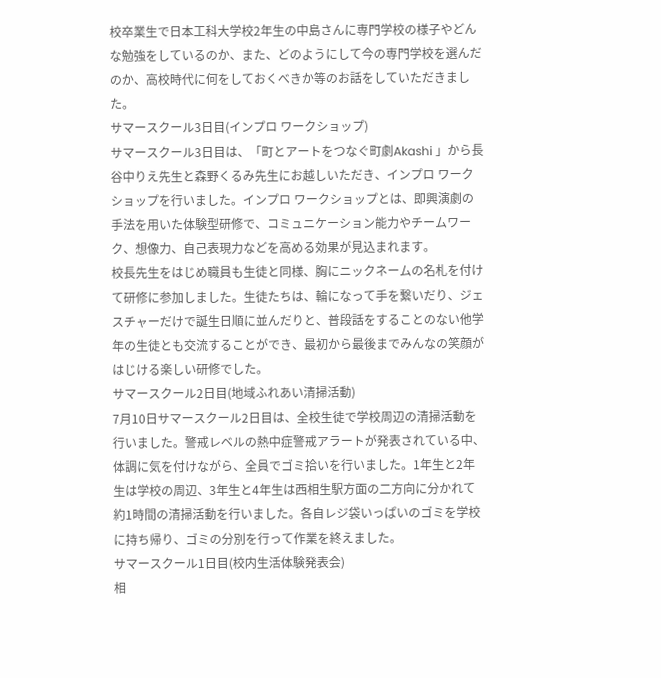校卒業生で日本工科大学校2年生の中島さんに専門学校の様子やどんな勉強をしているのか、また、どのようにして今の専門学校を選んだのか、高校時代に何をしておくべきか等のお話をしていただきました。
サマースクール3日目(インプロ ワークショップ)
サマースクール3日目は、「町とアートをつなぐ町劇Akashi 」から長谷中りえ先生と森野くるみ先生にお越しいただき、インプロ ワークショップを行いました。インプロ ワークショップとは、即興演劇の手法を用いた体験型研修で、コミュニケーション能力やチームワーク、想像力、自己表現力などを高める効果が見込まれます。
校長先生をはじめ職員も生徒と同様、胸にニックネームの名札を付けて研修に参加しました。生徒たちは、輪になって手を繋いだり、ジェスチャーだけで誕生日順に並んだりと、普段話をすることのない他学年の生徒とも交流することができ、最初から最後までみんなの笑顔がはじける楽しい研修でした。
サマースクール2日目(地域ふれあい清掃活動)
7月10日サマースクール2日目は、全校生徒で学校周辺の清掃活動を行いました。警戒レベルの熱中症警戒アラートが発表されている中、体調に気を付けながら、全員でゴミ拾いを行いました。1年生と2年生は学校の周辺、3年生と4年生は西相生駅方面の二方向に分かれて約1時間の清掃活動を行いました。各自レジ袋いっぱいのゴミを学校に持ち帰り、ゴミの分別を行って作業を終えました。
サマースクール1日目(校内生活体験発表会)
相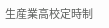生産業高校定時制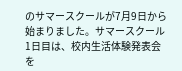のサマースクールが7月9日から始まりました。サマースクール1日目は、校内生活体験発表会を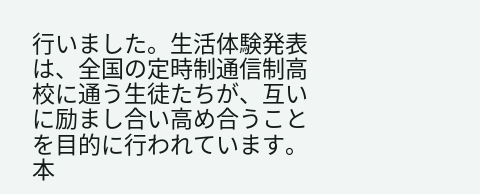行いました。生活体験発表は、全国の定時制通信制高校に通う生徒たちが、互いに励まし合い高め合うことを目的に行われています。本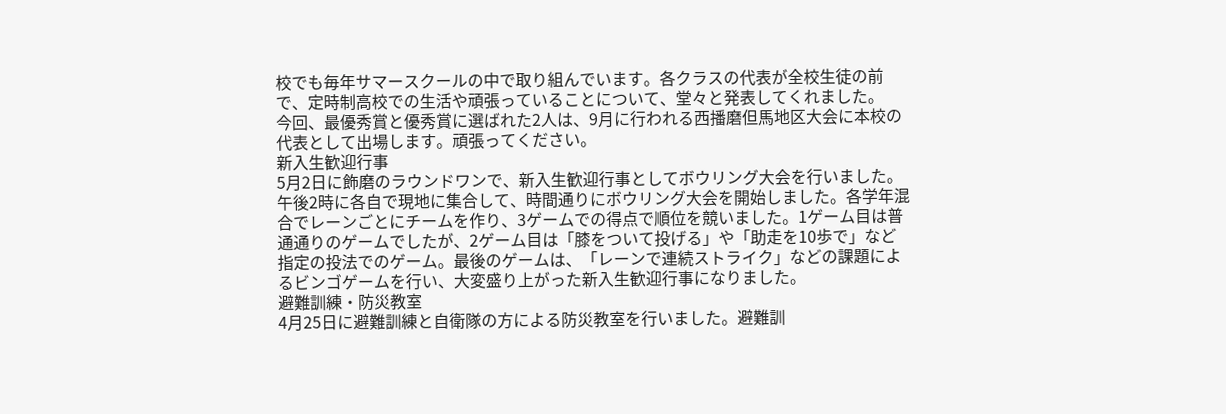校でも毎年サマースクールの中で取り組んでいます。各クラスの代表が全校生徒の前で、定時制高校での生活や頑張っていることについて、堂々と発表してくれました。
今回、最優秀賞と優秀賞に選ばれた2人は、9月に行われる西播磨但馬地区大会に本校の代表として出場します。頑張ってください。
新入生歓迎行事
5月2日に飾磨のラウンドワンで、新入生歓迎行事としてボウリング大会を行いました。午後2時に各自で現地に集合して、時間通りにボウリング大会を開始しました。各学年混合でレーンごとにチームを作り、3ゲームでの得点で順位を競いました。1ゲーム目は普通通りのゲームでしたが、2ゲーム目は「膝をついて投げる」や「助走を10歩で」など指定の投法でのゲーム。最後のゲームは、「レーンで連続ストライク」などの課題によるビンゴゲームを行い、大変盛り上がった新入生歓迎行事になりました。
避難訓練・防災教室
4月25日に避難訓練と自衛隊の方による防災教室を行いました。避難訓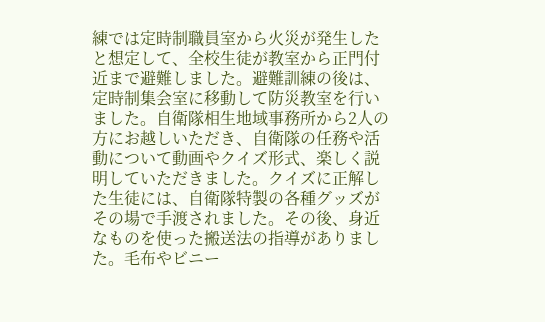練では定時制職員室から火災が発生したと想定して、全校生徒が教室から正門付近まで避難しました。避難訓練の後は、定時制集会室に移動して防災教室を行いました。自衛隊相生地域事務所から2人の方にお越しいただき、自衛隊の任務や活動について動画やクイズ形式、楽しく説明していただきました。クイズに正解した生徒には、自衛隊特製の各種グッズがその場で手渡されました。その後、身近なものを使った搬送法の指導がありました。毛布やビニー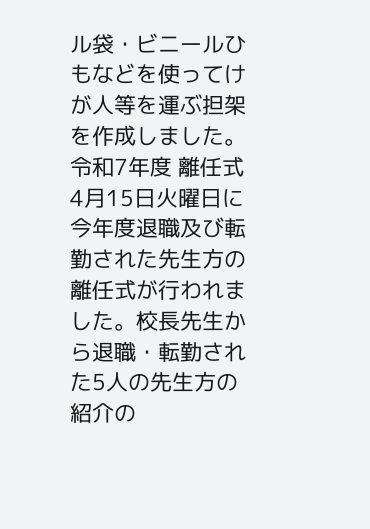ル袋・ビニールひもなどを使ってけが人等を運ぶ担架を作成しました。
令和7年度 離任式
4月15日火曜日に今年度退職及び転勤された先生方の離任式が行われました。校長先生から退職・転勤された5人の先生方の紹介の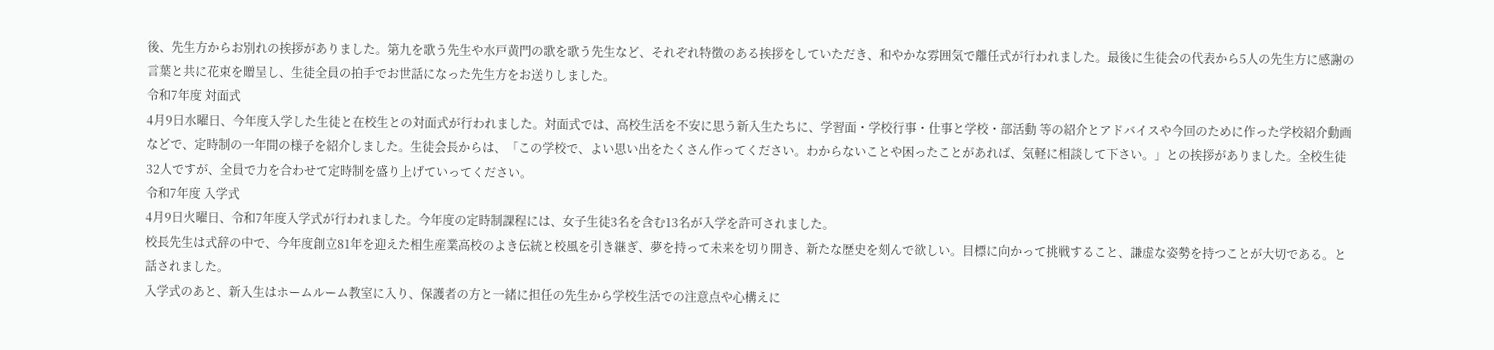後、先生方からお別れの挨拶がありました。第九を歌う先生や水戸黄門の歌を歌う先生など、それぞれ特徴のある挨拶をしていただき、和やかな雰囲気で離任式が行われました。最後に生徒会の代表から5人の先生方に感謝の言葉と共に花束を贈呈し、生徒全員の拍手でお世話になった先生方をお送りしました。
令和7年度 対面式
4月9日水曜日、今年度入学した生徒と在校生との対面式が行われました。対面式では、高校生活を不安に思う新入生たちに、学習面・学校行事・仕事と学校・部活動 等の紹介とアドバイスや今回のために作った学校紹介動画などで、定時制の一年間の様子を紹介しました。生徒会長からは、「この学校で、よい思い出をたくさん作ってください。わからないことや困ったことがあれば、気軽に相談して下さい。」との挨拶がありました。全校生徒32人ですが、全員で力を合わせて定時制を盛り上げていってください。
令和7年度 入学式
4月9日火曜日、令和7年度入学式が行われました。今年度の定時制課程には、女子生徒3名を含む13名が入学を許可されました。
校長先生は式辞の中で、今年度創立81年を迎えた相生産業高校のよき伝統と校風を引き継ぎ、夢を持って未来を切り開き、新たな歴史を刻んで欲しい。目標に向かって挑戦すること、謙虚な姿勢を持つことが大切である。と話されました。
入学式のあと、新入生はホームルーム教室に入り、保護者の方と一緒に担任の先生から学校生活での注意点や心構えに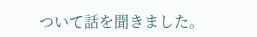ついて話を聞きました。